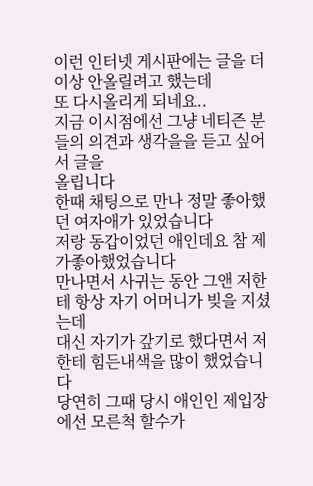이런 인터넷 게시판에는 글을 더이상 안올릴려고 했는데
또 다시올리게 되네요..
지금 이시점에선 그냥 네티즌 분들의 의견과 생각을을 듣고 싶어서 글을
올립니다
한때 채팅으로 만나 정말 좋아했던 여자애가 있었습니다
저랑 동갑이었던 애인데요 참 제가좋아했었습니다
만나면서 사귀는 동안 그앤 저한테 항상 자기 어머니가 빚을 지셨는데
대신 자기가 갚기로 했다면서 저한테 힘든내색을 많이 했었습니다
당연히 그때 당시 애인인 제입장에선 모른척 할수가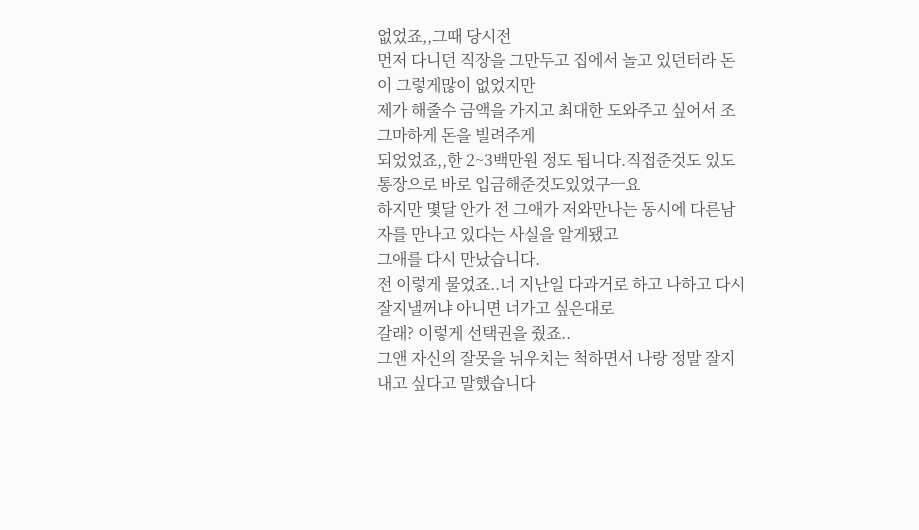없었죠,,그때 당시전
먼저 다니던 직장을 그만두고 집에서 놀고 있던터라 돈이 그렇게많이 없었지만
제가 해줄수 금액을 가지고 최대한 도와주고 싶어서 조그마하게 돈을 빌려주게
되었었죠,,한 2~3백만원 정도 됩니다.직접준것도 있도 통장으로 바로 입금해준것도있었구ㅡ요
하지만 몇달 안가 전 그애가 저와만나는 동시에 다른남자를 만나고 있다는 사실을 알게됐고
그애를 다시 만났습니다.
전 이렇게 물었죠..너 지난일 다과거로 하고 나하고 다시 잘지낼꺼냐 아니면 너가고 싶은대로
갈래? 이렇게 선택권을 줬죠..
그앤 자신의 잘못을 뉘우치는 척하면서 나랑 정말 잘지내고 싶다고 말했습니다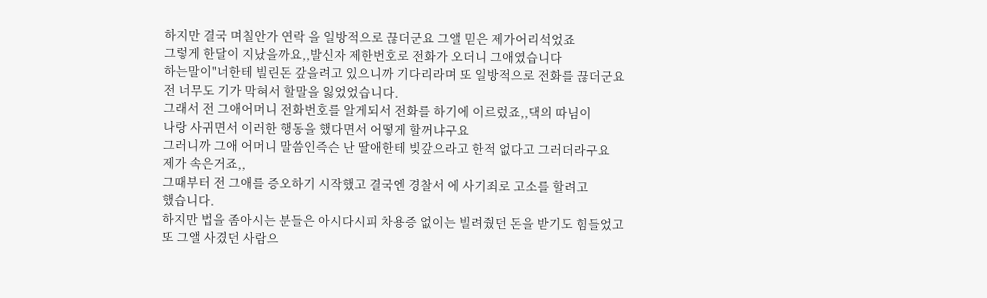하지만 결국 며칠안가 연락 을 일방적으로 끊더군요 그앨 믿은 제가어리석었죠
그렇게 한달이 지났을까요,,발신자 제한번호로 전화가 오더니 그애였습니다
하는말이"너한테 빌린돈 갚을려고 있으니까 기다리라며 또 일방적으로 전화를 끊더군요
전 너무도 기가 막혀서 할말을 잃었었습니다.
그래서 전 그애어머니 전화번호를 알게되서 전화를 하기에 이르렀죠,,댁의 따님이
나랑 사귀면서 이러한 행동을 했다면서 어떻게 할꺼냐구요
그러니까 그애 어머니 말씀인즉슨 난 딸애한테 빚갚으라고 한적 없다고 그러더라구요
제가 속은거죠,,
그때부터 전 그애를 증오하기 시작했고 결국엔 경찰서 에 사기죄로 고소를 할려고
했습니다.
하지만 법을 좀아시는 분들은 아시다시피 차용증 없이는 빌려줬던 돈을 받기도 힘들었고
또 그앨 사겼던 사람으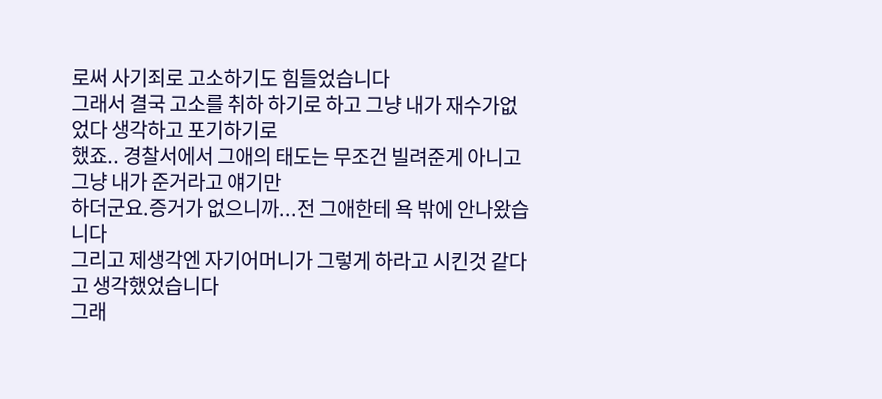로써 사기죄로 고소하기도 힘들었습니다
그래서 결국 고소를 취하 하기로 하고 그냥 내가 재수가없었다 생각하고 포기하기로
했죠.. 경찰서에서 그애의 태도는 무조건 빌려준게 아니고 그냥 내가 준거라고 얘기만
하더군요.증거가 없으니까...전 그애한테 욕 밖에 안나왔습니다
그리고 제생각엔 자기어머니가 그렇게 하라고 시킨것 같다고 생각했었습니다
그래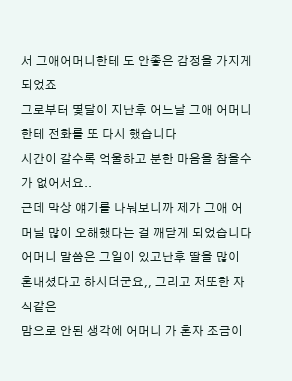서 그애어머니한테 도 안좋은 감정을 가지게 되었죠
그로부터 몇달이 지난후 어느날 그애 어머니한테 전화를 또 다시 했습니다
시간이 갈수록 억울하고 분한 마음을 참을수가 없어서요..
근데 막상 얘기를 나눠보니까 제가 그애 어머닐 많이 오해했다는 걸 깨닫게 되었습니다
어머니 말씀은 그일이 있고난후 딸을 많이 혼내셨다고 하시더군요,, 그리고 저또한 자식같은
맘으로 안된 생각에 어머니 가 혼자 조금이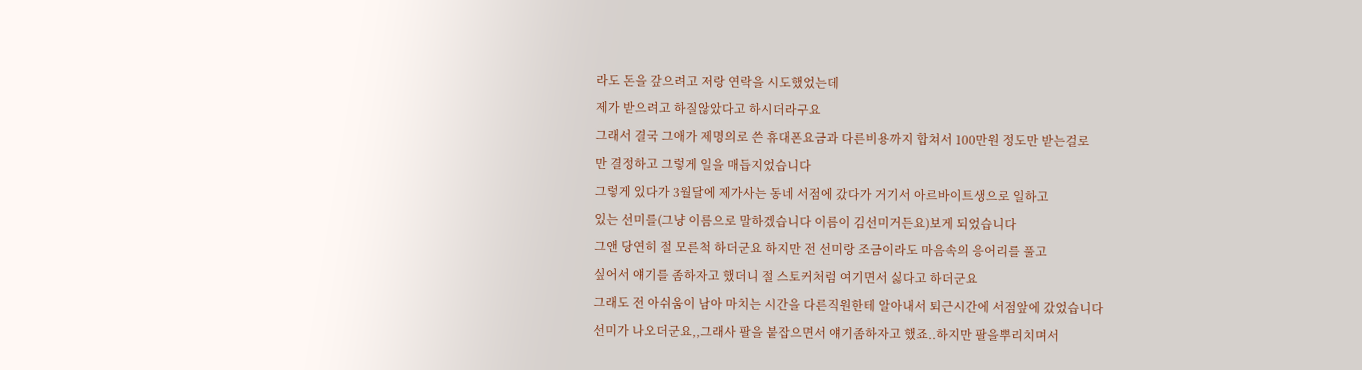라도 돈을 갚으려고 저랑 연락을 시도했었는데
제가 받으려고 하질않았다고 하시더라구요
그래서 결국 그애가 제명의로 쓴 휴대폰요금과 다른비용까지 합쳐서 100만원 정도만 받는걸로
만 결정하고 그렇게 일을 매듭지었습니다
그렇게 있다가 3월달에 제가사는 동네 서점에 갔다가 거기서 아르바이트생으로 일하고
있는 선미를(그냥 이름으로 말하겠습니다 이름이 김선미거든요)보게 되었습니다
그앤 당연히 절 모른척 하더군요 하지만 전 선미랑 조금이라도 마음속의 응어리를 풀고
싶어서 얘기를 좀하자고 했더니 절 스토커처럼 여기면서 싫다고 하더군요
그래도 전 아쉬움이 남아 마치는 시간을 다른직원한테 알아내서 퇴근시간에 서점앞에 갔었습니다
선미가 나오더군요,,그래사 팔을 붙잡으면서 얘기좀하자고 했죠..하지만 팔을뿌리치며서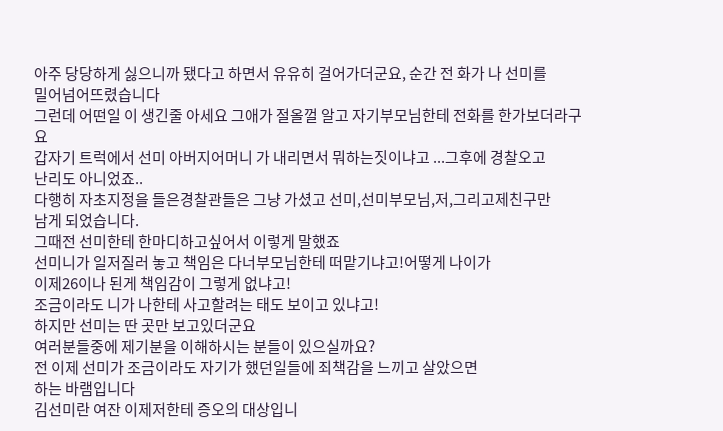아주 당당하게 싫으니까 됐다고 하면서 유유히 걸어가더군요, 순간 전 화가 나 선미를
밀어넘어뜨렸습니다
그런데 어떤일 이 생긴줄 아세요 그애가 절올껄 알고 자기부모님한테 전화를 한가보더라구요
갑자기 트럭에서 선미 아버지어머니 가 내리면서 뭐하는짓이냐고 ...그후에 경찰오고
난리도 아니었죠..
다행히 자초지정을 들은경찰관들은 그냥 가셨고 선미,선미부모님,저,그리고제친구만
남게 되었습니다.
그때전 선미한테 한마디하고싶어서 이렇게 말했죠
선미니가 일저질러 놓고 책임은 다너부모님한테 떠맡기냐고!어떻게 나이가
이제26이나 된게 책임감이 그렇게 없냐고!
조금이라도 니가 나한테 사고할려는 태도 보이고 있냐고!
하지만 선미는 딴 곳만 보고있더군요
여러분들중에 제기분을 이해하시는 분들이 있으실까요?
전 이제 선미가 조금이라도 자기가 했던일들에 죄책감을 느끼고 살았으면
하는 바램입니다
김선미란 여잔 이제저한테 증오의 대상입니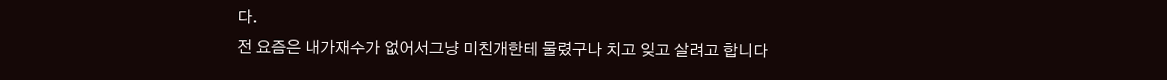다.
전 요즘은 내가재수가 없어서그냥 미친개한테 물렸구나 치고 잊고 살려고 합니다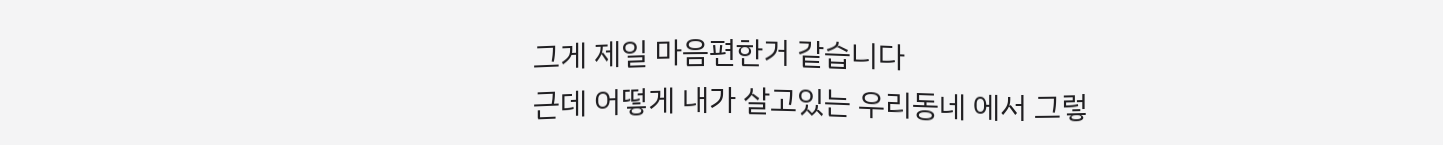그게 제일 마음편한거 같습니다
근데 어떻게 내가 살고있는 우리동네 에서 그렇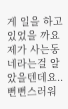게 일을 하고있었을 까요
제가 사는동네라는걸 알았을텐데요..뻔뻔스러워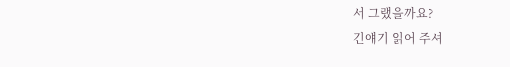서 그랬을까요?
긴얘기 읽어 주셔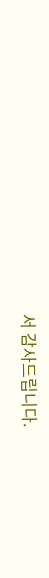서 감사드립니다.